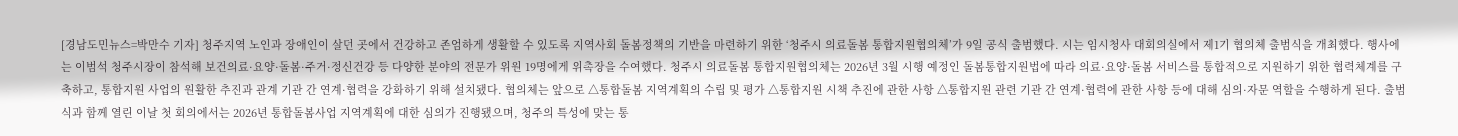[경남도민뉴스=박만수 기자] 청주지역 노인과 장애인이 살던 곳에서 건강하고 존엄하게 생활할 수 있도록 지역사회 돌봄정책의 기반을 마련하기 위한 ‘청주시 의료돌봄 통합지원협의체’가 9일 공식 출범했다. 시는 임시청사 대회의실에서 제1기 협의체 출범식을 개최했다. 행사에는 이범석 청주시장이 참석해 보건의료·요양·돌봄·주거·정신건강 등 다양한 분야의 전문가 위원 19명에게 위촉장을 수여했다. 청주시 의료돌봄 통합지원협의체는 2026년 3월 시행 예정인 돌봄통합지원법에 따라 의료·요양·돌봄 서비스를 통합적으로 지원하기 위한 협력체계를 구축하고, 통합지원 사업의 원활한 추진과 관계 기관 간 연계·협력을 강화하기 위해 설치됐다. 협의체는 앞으로 △통합돌봄 지역계획의 수립 및 평가 △통합지원 시책 추진에 관한 사항 △통합지원 관련 기관 간 연계·협력에 관한 사항 등에 대해 심의·자문 역할을 수행하게 된다. 출범식과 함께 열린 이날 첫 회의에서는 2026년 통합돌봄사업 지역계획에 대한 심의가 진행됐으며, 청주의 특성에 맞는 통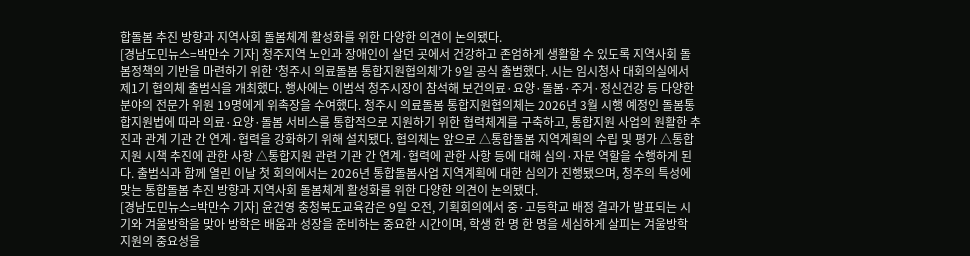합돌봄 추진 방향과 지역사회 돌봄체계 활성화를 위한 다양한 의견이 논의됐다.
[경남도민뉴스=박만수 기자] 청주지역 노인과 장애인이 살던 곳에서 건강하고 존엄하게 생활할 수 있도록 지역사회 돌봄정책의 기반을 마련하기 위한 ‘청주시 의료돌봄 통합지원협의체’가 9일 공식 출범했다. 시는 임시청사 대회의실에서 제1기 협의체 출범식을 개최했다. 행사에는 이범석 청주시장이 참석해 보건의료·요양·돌봄·주거·정신건강 등 다양한 분야의 전문가 위원 19명에게 위촉장을 수여했다. 청주시 의료돌봄 통합지원협의체는 2026년 3월 시행 예정인 돌봄통합지원법에 따라 의료·요양·돌봄 서비스를 통합적으로 지원하기 위한 협력체계를 구축하고, 통합지원 사업의 원활한 추진과 관계 기관 간 연계·협력을 강화하기 위해 설치됐다. 협의체는 앞으로 △통합돌봄 지역계획의 수립 및 평가 △통합지원 시책 추진에 관한 사항 △통합지원 관련 기관 간 연계·협력에 관한 사항 등에 대해 심의·자문 역할을 수행하게 된다. 출범식과 함께 열린 이날 첫 회의에서는 2026년 통합돌봄사업 지역계획에 대한 심의가 진행됐으며, 청주의 특성에 맞는 통합돌봄 추진 방향과 지역사회 돌봄체계 활성화를 위한 다양한 의견이 논의됐다.
[경남도민뉴스=박만수 기자] 윤건영 충청북도교육감은 9일 오전, 기획회의에서 중·고등학교 배정 결과가 발표되는 시기와 겨울방학을 맞아 방학은 배움과 성장을 준비하는 중요한 시간이며, 학생 한 명 한 명을 세심하게 살피는 겨울방학 지원의 중요성을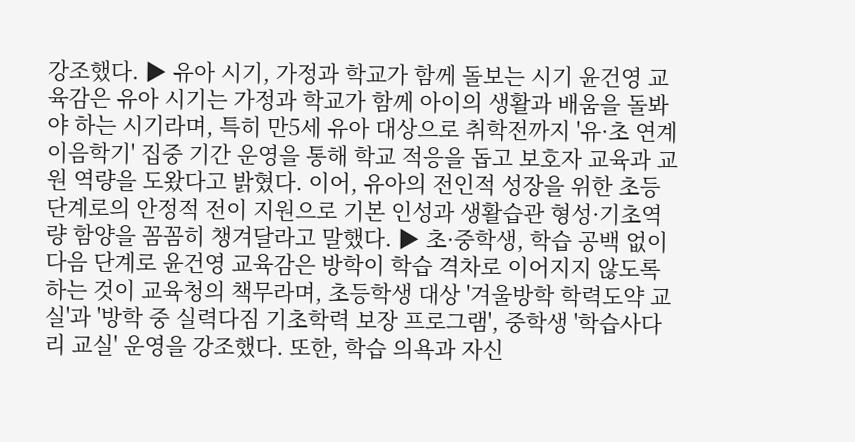강조했다. ▶ 유아 시기, 가정과 학교가 함께 돌보는 시기 윤건영 교육감은 유아 시기는 가정과 학교가 함께 아이의 생활과 배움을 돌봐야 하는 시기라며, 특히 만5세 유아 대상으로 취학전까지 '유·초 연계 이음학기' 집중 기간 운영을 통해 학교 적응을 돕고 보호자 교육과 교원 역량을 도왔다고 밝혔다. 이어, 유아의 전인적 성장을 위한 초등단계로의 안정적 전이 지원으로 기본 인성과 생활습관 형성·기초역량 함양을 꼼꼼히 챙겨달라고 말했다. ▶ 초·중학생, 학습 공백 없이 다음 단계로 윤건영 교육감은 방학이 학습 격차로 이어지지 않도록 하는 것이 교육청의 책무라며, 초등학생 대상 '겨울방학 학력도약 교실'과 '방학 중 실력다짐 기초학력 보장 프로그램', 중학생 '학습사다리 교실' 운영을 강조했다. 또한, 학습 의욕과 자신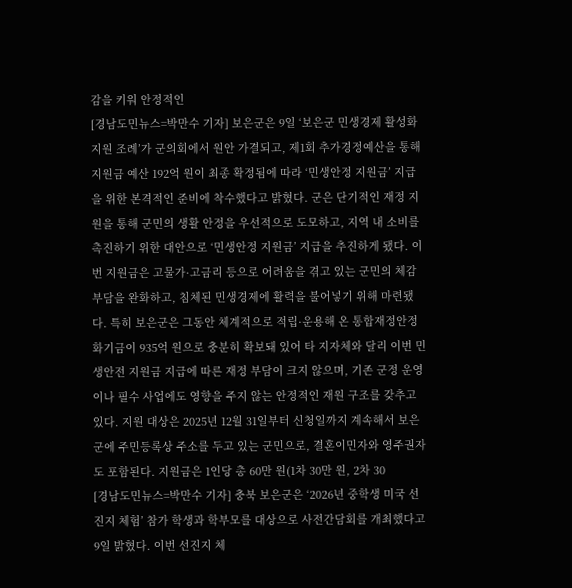감을 키워 안정적인
[경남도민뉴스=박만수 기자] 보은군은 9일 ‘보은군 민생경제 활성화 지원 조례’가 군의회에서 원안 가결되고, 제1회 추가경정예산을 통해 지원금 예산 192억 원이 최종 확정됨에 따라 ‘민생안정 지원금’ 지급을 위한 본격적인 준비에 착수했다고 밝혔다. 군은 단기적인 재정 지원을 통해 군민의 생활 안정을 우선적으로 도모하고, 지역 내 소비를 촉진하기 위한 대안으로 ‘민생안정 지원금’ 지급을 추진하게 됐다. 이번 지원금은 고물가·고금리 등으로 어려움을 겪고 있는 군민의 체감 부담을 완화하고, 침체된 민생경제에 활력을 불어넣기 위해 마련됐다. 특히 보은군은 그동안 체계적으로 적립·운용해 온 통합재정안정화기금이 935억 원으로 충분히 확보돼 있어 타 지자체와 달리 이번 민생안전 지원금 지급에 따른 재정 부담이 크지 않으며, 기존 군정 운영이나 필수 사업에도 영향을 주지 않는 안정적인 재원 구조를 갖추고 있다. 지원 대상은 2025년 12월 31일부터 신청일까지 계속해서 보은군에 주민등록상 주소를 두고 있는 군민으로, 결혼이민자와 영주권자도 포함된다. 지원금은 1인당 총 60만 원(1차 30만 원, 2차 30
[경남도민뉴스=박만수 기자] 충북 보은군은 ‘2026년 중학생 미국 선진지 체험’ 참가 학생과 학부모를 대상으로 사전간담회를 개최했다고 9일 밝혔다. 이번 선진지 체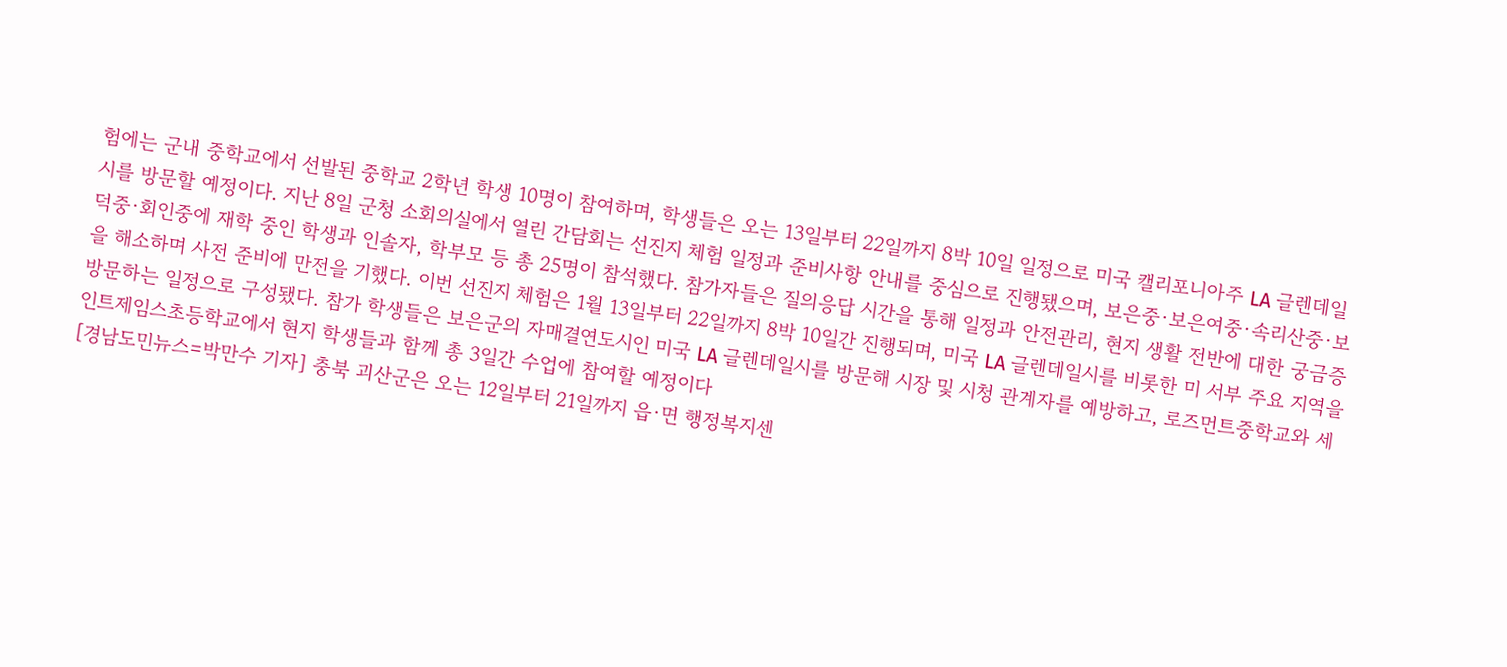험에는 군내 중학교에서 선발된 중학교 2학년 학생 10명이 참여하며, 학생들은 오는 13일부터 22일까지 8박 10일 일정으로 미국 캘리포니아주 LA 글렌데일시를 방문할 예정이다. 지난 8일 군청 소회의실에서 열린 간담회는 선진지 체험 일정과 준비사항 안내를 중심으로 진행됐으며, 보은중·보은여중·속리산중·보덕중·회인중에 재학 중인 학생과 인솔자, 학부모 등 총 25명이 참석했다. 참가자들은 질의응답 시간을 통해 일정과 안전관리, 현지 생활 전반에 대한 궁금증을 해소하며 사전 준비에 만전을 기했다. 이번 선진지 체험은 1월 13일부터 22일까지 8박 10일간 진행되며, 미국 LA 글렌데일시를 비롯한 미 서부 주요 지역을 방문하는 일정으로 구성됐다. 참가 학생들은 보은군의 자매결연도시인 미국 LA 글렌데일시를 방문해 시장 및 시청 관계자를 예방하고, 로즈먼트중학교와 세인트제임스초등학교에서 현지 학생들과 함께 총 3일간 수업에 참여할 예정이다
[경남도민뉴스=박만수 기자] 충북 괴산군은 오는 12일부터 21일까지 읍·면 행정복지센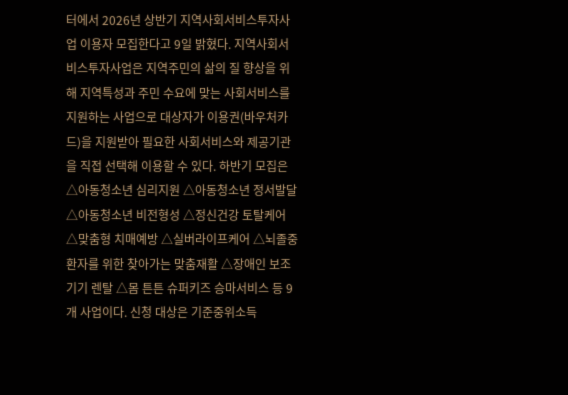터에서 2026년 상반기 지역사회서비스투자사업 이용자 모집한다고 9일 밝혔다. 지역사회서비스투자사업은 지역주민의 삶의 질 향상을 위해 지역특성과 주민 수요에 맞는 사회서비스를 지원하는 사업으로 대상자가 이용권(바우처카드)을 지원받아 필요한 사회서비스와 제공기관을 직접 선택해 이용할 수 있다. 하반기 모집은 △아동청소년 심리지원 △아동청소년 정서발달 △아동청소년 비전형성 △정신건강 토탈케어 △맞춤형 치매예방 △실버라이프케어 △뇌졸중 환자를 위한 찾아가는 맞춤재활 △장애인 보조기기 렌탈 △몸 튼튼 슈퍼키즈 승마서비스 등 9개 사업이다. 신청 대상은 기준중위소득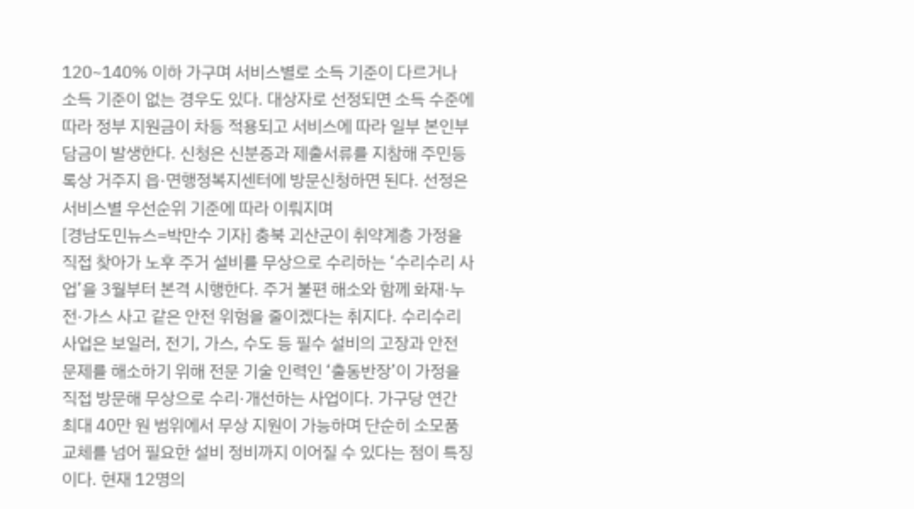120~140% 이하 가구며 서비스별로 소득 기준이 다르거나 소득 기준이 없는 경우도 있다. 대상자로 선정되면 소득 수준에 따라 정부 지원금이 차등 적용되고 서비스에 따라 일부 본인부담금이 발생한다. 신청은 신분증과 제출서류를 지참해 주민등록상 거주지 읍·면행정복지센터에 방문신청하면 된다. 선정은 서비스별 우선순위 기준에 따라 이뤄지며
[경남도민뉴스=박만수 기자] 충북 괴산군이 취약계층 가정을 직접 찾아가 노후 주거 설비를 무상으로 수리하는 ‘수리수리 사업’을 3월부터 본격 시행한다. 주거 불편 해소와 함께 화재·누전·가스 사고 같은 안전 위험을 줄이겠다는 취지다. 수리수리 사업은 보일러, 전기, 가스, 수도 등 필수 설비의 고장과 안전 문제를 해소하기 위해 전문 기술 인력인 ‘출동반장’이 가정을 직접 방문해 무상으로 수리·개선하는 사업이다. 가구당 연간 최대 40만 원 범위에서 무상 지원이 가능하며 단순히 소모품 교체를 넘어 필요한 설비 정비까지 이어질 수 있다는 점이 특징이다. 현재 12명의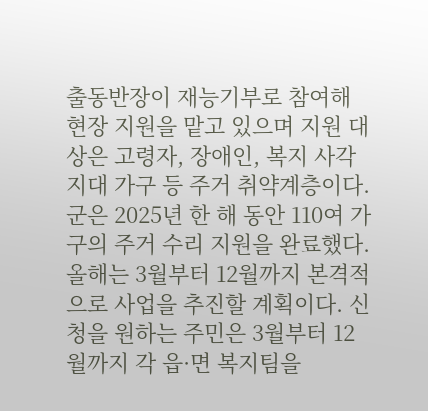출동반장이 재능기부로 참여해 현장 지원을 맡고 있으며 지원 대상은 고령자, 장애인, 복지 사각지대 가구 등 주거 취약계층이다. 군은 2025년 한 해 동안 110여 가구의 주거 수리 지원을 완료했다. 올해는 3월부터 12월까지 본격적으로 사업을 추진할 계획이다. 신청을 원하는 주민은 3월부터 12월까지 각 읍·면 복지팀을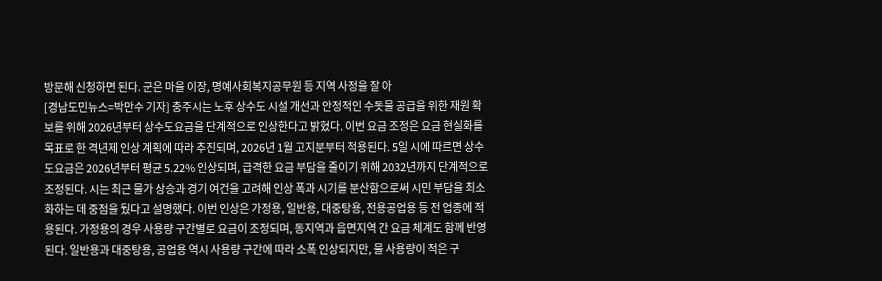방문해 신청하면 된다. 군은 마을 이장, 명예사회복지공무원 등 지역 사정을 잘 아
[경남도민뉴스=박만수 기자] 충주시는 노후 상수도 시설 개선과 안정적인 수돗물 공급을 위한 재원 확보를 위해 2026년부터 상수도요금을 단계적으로 인상한다고 밝혔다. 이번 요금 조정은 요금 현실화를 목표로 한 격년제 인상 계획에 따라 추진되며, 2026년 1월 고지분부터 적용된다. 5일 시에 따르면 상수도요금은 2026년부터 평균 5.22% 인상되며, 급격한 요금 부담을 줄이기 위해 2032년까지 단계적으로 조정된다. 시는 최근 물가 상승과 경기 여건을 고려해 인상 폭과 시기를 분산함으로써 시민 부담을 최소화하는 데 중점을 뒀다고 설명했다. 이번 인상은 가정용, 일반용, 대중탕용, 전용공업용 등 전 업종에 적용된다. 가정용의 경우 사용량 구간별로 요금이 조정되며, 동지역과 읍면지역 간 요금 체계도 함께 반영된다. 일반용과 대중탕용, 공업용 역시 사용량 구간에 따라 소폭 인상되지만, 물 사용량이 적은 구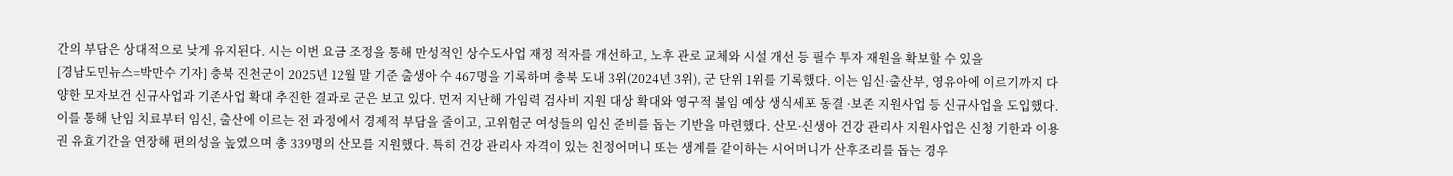간의 부담은 상대적으로 낮게 유지된다. 시는 이번 요금 조정을 통해 만성적인 상수도사업 재정 적자를 개선하고, 노후 관로 교체와 시설 개선 등 필수 투자 재원을 확보할 수 있을
[경남도민뉴스=박만수 기자] 충북 진천군이 2025년 12월 말 기준 출생아 수 467명을 기록하며 충북 도내 3위(2024년 3위), 군 단위 1위를 기록했다. 이는 임신·출산부, 영유아에 이르기까지 다양한 모자보건 신규사업과 기존사업 확대 추진한 결과로 군은 보고 있다. 먼저 지난해 가임력 검사비 지원 대상 확대와 영구적 불임 예상 생식세포 동결 ·보존 지원사업 등 신규사업을 도입했다. 이를 통해 난임 치료부터 임신, 출산에 이르는 전 과정에서 경제적 부담을 줄이고, 고위험군 여성들의 임신 준비를 돕는 기반을 마련했다. 산모·신생아 건강 관리사 지원사업은 신청 기한과 이용권 유효기간을 연장해 편의성을 높였으며 총 339명의 산모를 지원했다. 특히 건강 관리사 자격이 있는 친정어머니 또는 생계를 같이하는 시어머니가 산후조리를 돕는 경우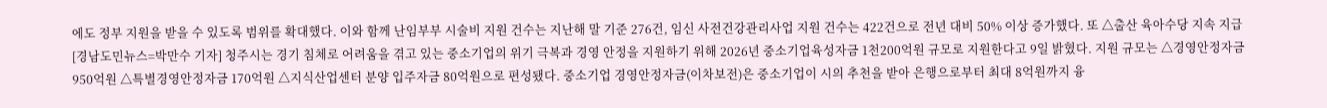에도 정부 지원을 받을 수 있도록 범위를 확대했다. 이와 함께 난임부부 시술비 지원 건수는 지난해 말 기준 276건, 임신 사전건강관리사업 지원 건수는 422건으로 전년 대비 50% 이상 증가했다. 또 △출산 육아수당 지속 지급
[경남도민뉴스=박만수 기자] 청주시는 경기 침체로 어려움을 겪고 있는 중소기업의 위기 극복과 경영 안정을 지원하기 위해 2026년 중소기업육성자금 1천200억원 규모로 지원한다고 9일 밝혔다. 지원 규모는 △경영안정자금 950억원 △특별경영안정자금 170억원 △지식산업센터 분양 입주자금 80억원으로 편성됐다. 중소기업 경영안정자금(이차보전)은 중소기업이 시의 추천을 받아 은행으로부터 최대 8억원까지 융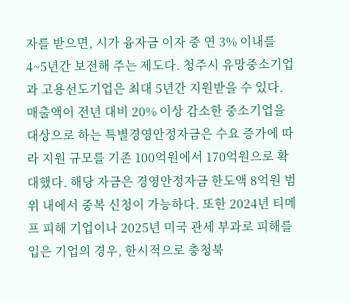자를 받으면, 시가 융자금 이자 중 연 3% 이내를 4~5년간 보전해 주는 제도다. 청주시 유망중소기업과 고용선도기업은 최대 5년간 지원받을 수 있다. 매출액이 전년 대비 20% 이상 감소한 중소기업을 대상으로 하는 특별경영안정자금은 수요 증가에 따라 지원 규모를 기존 100억원에서 170억원으로 확대했다. 해당 자금은 경영안정자금 한도액 8억원 범위 내에서 중복 신청이 가능하다. 또한 2024년 티메프 피해 기업이나 2025년 미국 관세 부과로 피해를 입은 기업의 경우, 한시적으로 충청북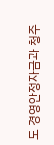도 경영안정자금과 청주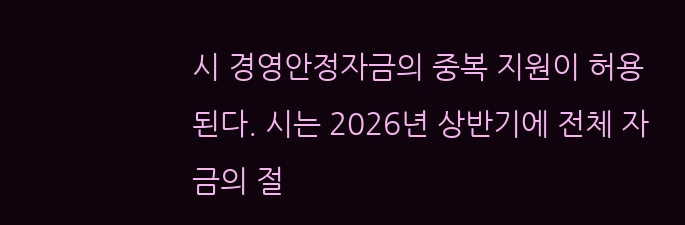시 경영안정자금의 중복 지원이 허용된다. 시는 2026년 상반기에 전체 자금의 절